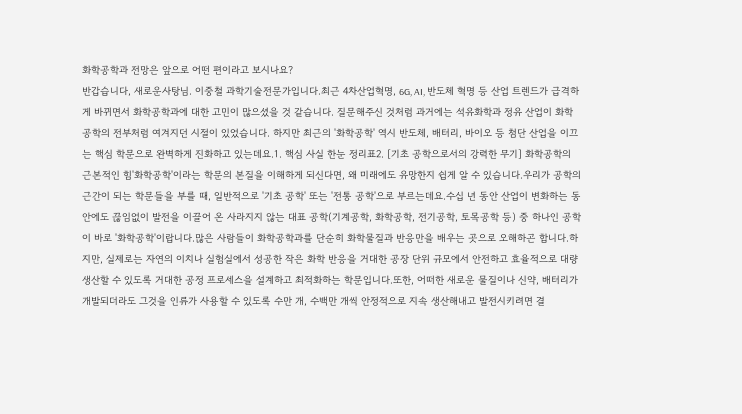화학공학과 전망은 앞으로 어떤 편이라고 보시나요?
반갑습니다, 새로운사탕님. 이중철 과학기술전문가입니다.최근 4차산업혁명, 6G, AI, 반도체 혁명 등 산업 트렌드가 급격하게 바뀌면서 화학공학과에 대한 고민이 많으셨을 것 같습니다. 질문해주신 것처럼 과거에는 석유화학과 정유 산업이 화학공학의 전부처럼 여겨지던 시절이 있었습니다. 하지만 최근의 '화학공학' 역시 반도체, 배터리, 바이오 등 첨단 산업을 이끄는 핵심 학문으로 완벽하게 진화하고 있는데요.1. 핵심 사실 한눈 정리표2. [기초 공학으로서의 강력한 무기] 화학공학의 근본적인 힘'화학공학'이라는 학문의 본질을 이해하게 되신다면, 왜 미래에도 유망한지 쉽게 알 수 있습니다.우리가 공학의 근간이 되는 학문들을 부를 때, 일반적으로 '기초 공학' 또는 '전통 공학'으로 부르는데요.수십 년 동안 산업이 변화하는 동안에도 끊임없이 발전을 이끌어 온 사라지지 않는 대표 공학(기계공학, 화학공학, 전기공학, 토목공학 등) 중 하나인 공학이 바로 '화학공학'이랍니다.많은 사람들이 화학공학과를 단순히 화학물질과 반응만을 배우는 곳으로 오해하곤 합니다.하지만, 실제로는 자연의 이치나 실험실에서 성공한 작은 화학 반응을 거대한 공장 단위 규모에서 안전하고 효율적으로 대량 생산할 수 있도록 거대한 공정 프로세스을 설계하고 최적화하는 학문입니다.또한, 어떠한 새로운 물질이나 신약, 배터리가 개발되더라도 그것을 인류가 사용할 수 있도록 수만 개, 수백만 개씩 안정적으로 지속 생산해내고 발전시키려면 결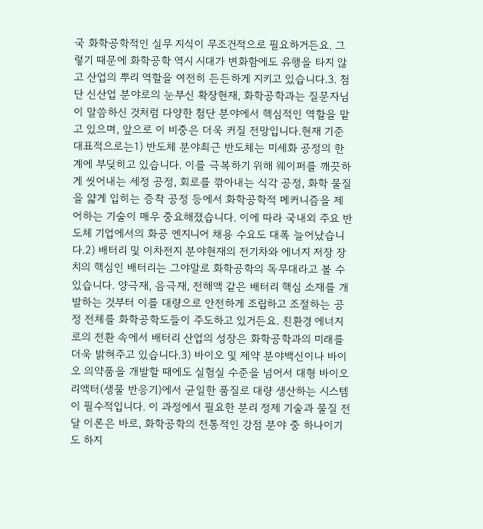국 화학공학적인 실무 지식이 무조건적으로 필요하거든요. 그렇기 때문에 화학공학 역시 시대가 변화함에도 유행을 타지 않고 산업의 뿌리 역할을 여전히 든든하게 지키고 있습니다.3. 첨단 신산업 분야로의 눈부신 확장현재, 화학공학과는 질문자님이 말씀하신 것처럼 다양한 첨단 분야에서 핵심적인 역할을 맡고 있으며, 앞으로 이 비중은 더욱 커질 전망입니다.현재 기준 대표적으로는1) 반도체 분야최근 반도체는 미세화 공정의 한계에 부딪히고 있습니다. 이를 극복하기 위해 웨이퍼를 깨끗하게 씻어내는 세정 공정, 회로를 깎아내는 식각 공정, 화학 물질을 얇게 입히는 증착 공정 등에서 화학공학적 메커니즘을 제어하는 기술이 매우 중요해졌습니다. 이에 따라 국내외 주요 반도체 기업에서의 화공 엔지니어 채용 수요도 대폭 늘어났습니다.2) 배터리 및 이차전지 분야현재의 전기차와 에너지 저장 장치의 핵심인 배터리는 그야말로 화학공학의 독무대라고 볼 수 있습니다. 양극재, 음극재, 전해액 같은 배터리 핵심 소재를 개발하는 것부터 이를 대량으로 안전하게 조립하고 조절하는 공정 전체를 화학공학도들이 주도하고 있거든요. 친환경 에너지로의 전환 속에서 배터리 산업의 성장은 화학공학과의 미래를 더욱 밝혀주고 있습니다.3) 바이오 및 제약 분야백신이나 바이오 의약품을 개발할 때에도 실험실 수준을 넘어서 대형 바이오리액터(생물 반응기)에서 균일한 품질로 대량 생산하는 시스템이 필수적입니다. 이 과정에서 필요한 분리 정제 기술과 물질 전달 이론은 바로, 화학공학의 전통적인 강점 분야 중 하나이기도 하지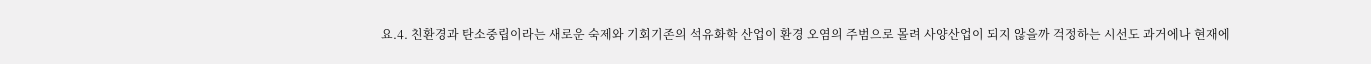요.4. 친환경과 탄소중립이라는 새로운 숙제와 기회기존의 석유화학 산업이 환경 오염의 주범으로 몰려 사양산업이 되지 않을까 걱정하는 시선도 과거에나 현재에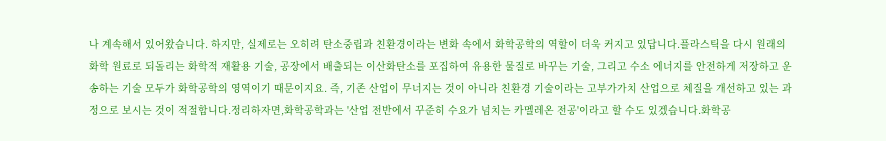나 계속해서 있어왔습니다. 하지만, 실제로는 오히려 탄소중립과 친환경이라는 변화 속에서 화학공학의 역할이 더욱 커지고 있답니다.플라스틱을 다시 원래의 화학 원료로 되돌리는 화학적 재활용 기술, 공장에서 배출되는 이산화탄소를 포집하여 유용한 물질로 바꾸는 기술, 그리고 수소 에너지를 안전하게 저장하고 운송하는 기술 모두가 화학공학의 영역이기 때문이지요. 즉, 기존 산업이 무너지는 것이 아니라 친환경 기술이라는 고부가가치 산업으로 체질을 개선하고 있는 과정으로 보시는 것이 적절합니다.정리하자면,화학공학과는 '산업 전반에서 꾸준히 수요가 넘치는 카멜레온 전공'이라고 할 수도 있겠습니다.화학공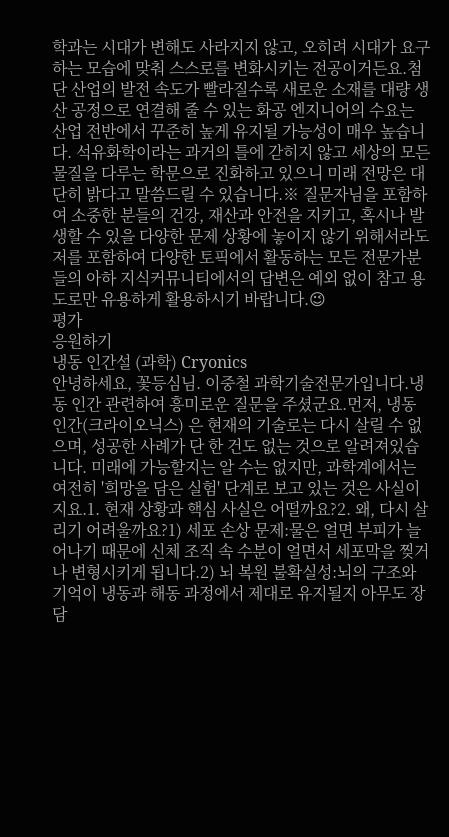학과는 시대가 변해도 사라지지 않고, 오히려 시대가 요구하는 모습에 맞춰 스스로를 변화시키는 전공이거든요.첨단 산업의 발전 속도가 빨라질수록 새로운 소재를 대량 생산 공정으로 연결해 줄 수 있는 화공 엔지니어의 수요는 산업 전반에서 꾸준히 높게 유지될 가능성이 매우 높습니다. 석유화학이라는 과거의 틀에 갇히지 않고 세상의 모든 물질을 다루는 학문으로 진화하고 있으니 미래 전망은 대단히 밝다고 말씀드릴 수 있습니다.※ 질문자님을 포함하여 소중한 분들의 건강, 재산과 안전을 지키고, 혹시나 발생할 수 있을 다양한 문제 상황에 놓이지 않기 위해서라도 저를 포함하여 다양한 토픽에서 활동하는 모든 전문가분들의 아하 지식커뮤니티에서의 답변은 예외 없이 참고 용도로만 유용하게 활용하시기 바랍니다.😉
평가
응원하기
냉동 인간설 (과학) Cryonics
안녕하세요, 꽃등심님. 이중철 과학기술전문가입니다.냉동 인간 관련하여 흥미로운 질문을 주셨군요.먼저, 냉동 인간(크라이오닉스) 은 현재의 기술로는 다시 살릴 수 없으며, 성공한 사례가 단 한 건도 없는 것으로 알려져있습니다. 미래에 가능할지는 알 수는 없지만, 과학계에서는 여전히 '희망을 담은 실험' 단계로 보고 있는 것은 사실이지요.1. 현재 상황과 핵심 사실은 어떨까요?2. 왜, 다시 살리기 어려울까요?1) 세포 손상 문제:물은 얼면 부피가 늘어나기 때문에 신체 조직 속 수분이 얼면서 세포막을 찢거나 변형시키게 됩니다.2) 뇌 복원 불확실성:뇌의 구조와 기억이 냉동과 해동 과정에서 제대로 유지될지 아무도 장담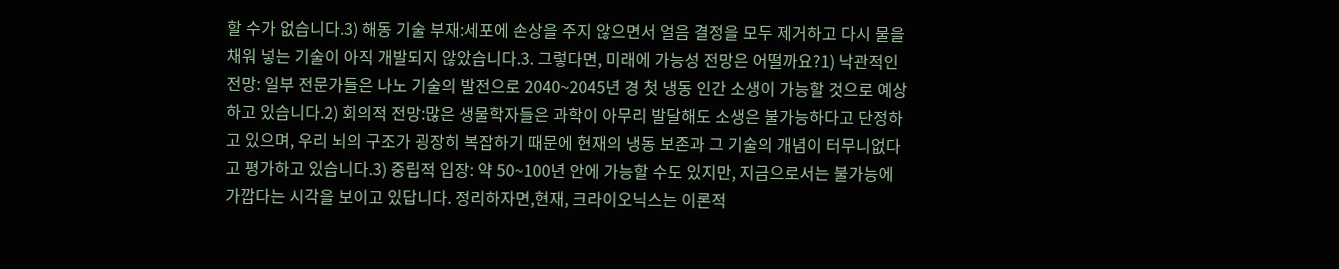할 수가 없습니다.3) 해동 기술 부재:세포에 손상을 주지 않으면서 얼음 결정을 모두 제거하고 다시 물을 채워 넣는 기술이 아직 개발되지 않았습니다.3. 그렇다면, 미래에 가능성 전망은 어떨까요?1) 낙관적인 전망: 일부 전문가들은 나노 기술의 발전으로 2040~2045년 경 첫 냉동 인간 소생이 가능할 것으로 예상하고 있습니다.2) 회의적 전망:많은 생물학자들은 과학이 아무리 발달해도 소생은 불가능하다고 단정하고 있으며, 우리 뇌의 구조가 굉장히 복잡하기 때문에 현재의 냉동 보존과 그 기술의 개념이 터무니없다고 평가하고 있습니다.3) 중립적 입장: 약 50~100년 안에 가능할 수도 있지만, 지금으로서는 불가능에 가깝다는 시각을 보이고 있답니다. 정리하자면,현재, 크라이오닉스는 이론적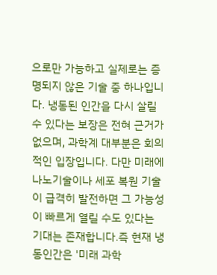으로만 가능하고 실제로는 증명되지 않은 기술 중 하나입니다. 냉동된 인간을 다시 살릴 수 있다는 보장은 전혀 근거가 없으며, 과학계 대부분은 회의적인 입장입니다. 다만 미래에 나노기술이나 세포 복원 기술이 급격히 발전하면 그 가능성이 빠르게 열릴 수도 있다는 기대는 존재합니다.즉 현재 냉동인간은 '미래 과학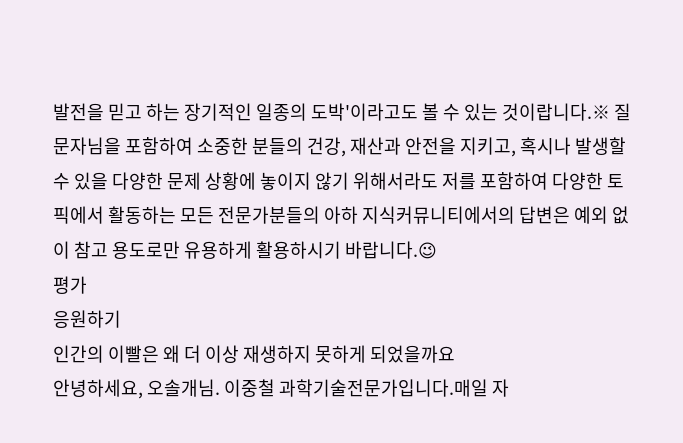발전을 믿고 하는 장기적인 일종의 도박'이라고도 볼 수 있는 것이랍니다.※ 질문자님을 포함하여 소중한 분들의 건강, 재산과 안전을 지키고, 혹시나 발생할 수 있을 다양한 문제 상황에 놓이지 않기 위해서라도 저를 포함하여 다양한 토픽에서 활동하는 모든 전문가분들의 아하 지식커뮤니티에서의 답변은 예외 없이 참고 용도로만 유용하게 활용하시기 바랍니다.😉
평가
응원하기
인간의 이빨은 왜 더 이상 재생하지 못하게 되었을까요
안녕하세요, 오솔개님. 이중철 과학기술전문가입니다.매일 자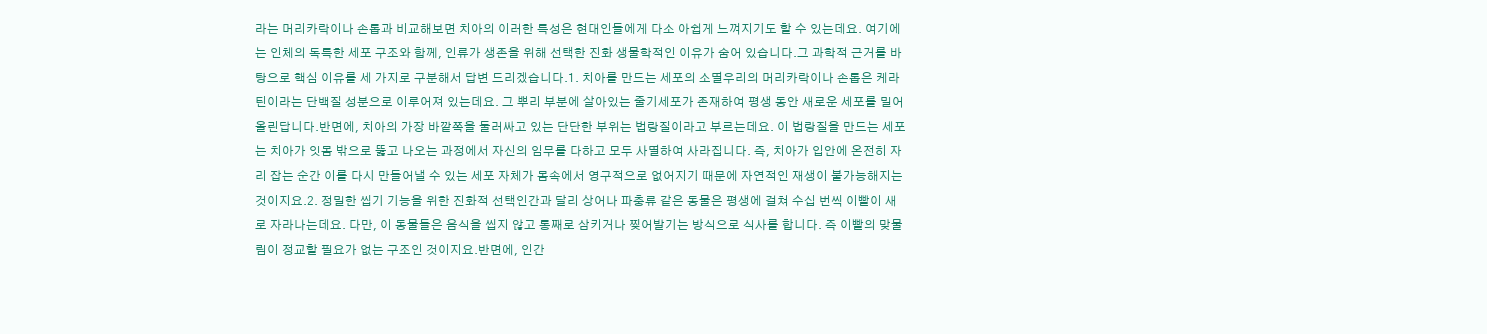라는 머리카락이나 손톱과 비교해보면 치아의 이러한 특성은 현대인들에게 다소 아쉽게 느껴지기도 할 수 있는데요. 여기에는 인체의 독특한 세포 구조와 함께, 인류가 생존을 위해 선택한 진화 생물학적인 이유가 숨어 있습니다.그 과학적 근거를 바탕으로 핵심 이유를 세 가지로 구분해서 답변 드리겠습니다.1. 치아를 만드는 세포의 소멸우리의 머리카락이나 손톱은 케라틴이라는 단백질 성분으로 이루어져 있는데요. 그 뿌리 부분에 살아있는 줄기세포가 존재하여 평생 동안 새로운 세포를 밀어 올린답니다.반면에, 치아의 가장 바깥쪽을 둘러싸고 있는 단단한 부위는 법랑질이라고 부르는데요. 이 법랑질을 만드는 세포는 치아가 잇몸 밖으로 뚫고 나오는 과정에서 자신의 임무를 다하고 모두 사멸하여 사라집니다. 즉, 치아가 입안에 온전히 자리 잡는 순간 이를 다시 만들어낼 수 있는 세포 자체가 몸속에서 영구적으로 없어지기 때문에 자연적인 재생이 불가능해지는 것이지요.2. 정밀한 씹기 기능을 위한 진화적 선택인간과 달리 상어나 파충류 같은 동물은 평생에 걸쳐 수십 번씩 이빨이 새로 자라나는데요. 다만, 이 동물들은 음식을 씹지 않고 통째로 삼키거나 찢어발기는 방식으로 식사를 합니다. 즉 이빨의 맞물림이 정교할 필요가 없는 구조인 것이지요.반면에, 인간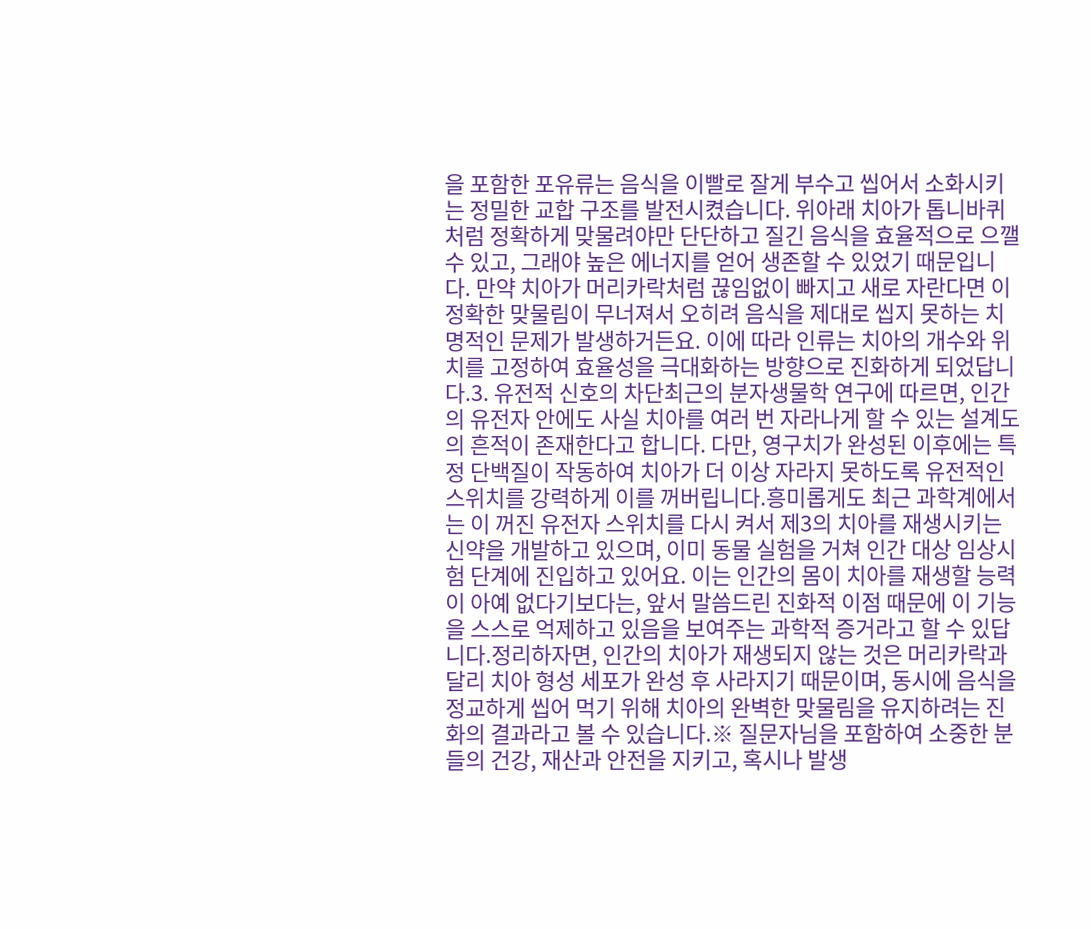을 포함한 포유류는 음식을 이빨로 잘게 부수고 씹어서 소화시키는 정밀한 교합 구조를 발전시켰습니다. 위아래 치아가 톱니바퀴처럼 정확하게 맞물려야만 단단하고 질긴 음식을 효율적으로 으깰 수 있고, 그래야 높은 에너지를 얻어 생존할 수 있었기 때문입니다. 만약 치아가 머리카락처럼 끊임없이 빠지고 새로 자란다면 이 정확한 맞물림이 무너져서 오히려 음식을 제대로 씹지 못하는 치명적인 문제가 발생하거든요. 이에 따라 인류는 치아의 개수와 위치를 고정하여 효율성을 극대화하는 방향으로 진화하게 되었답니다.3. 유전적 신호의 차단최근의 분자생물학 연구에 따르면, 인간의 유전자 안에도 사실 치아를 여러 번 자라나게 할 수 있는 설계도의 흔적이 존재한다고 합니다. 다만, 영구치가 완성된 이후에는 특정 단백질이 작동하여 치아가 더 이상 자라지 못하도록 유전적인 스위치를 강력하게 이를 꺼버립니다.흥미롭게도 최근 과학계에서는 이 꺼진 유전자 스위치를 다시 켜서 제3의 치아를 재생시키는 신약을 개발하고 있으며, 이미 동물 실험을 거쳐 인간 대상 임상시험 단계에 진입하고 있어요. 이는 인간의 몸이 치아를 재생할 능력이 아예 없다기보다는, 앞서 말씀드린 진화적 이점 때문에 이 기능을 스스로 억제하고 있음을 보여주는 과학적 증거라고 할 수 있답니다.정리하자면, 인간의 치아가 재생되지 않는 것은 머리카락과 달리 치아 형성 세포가 완성 후 사라지기 때문이며, 동시에 음식을 정교하게 씹어 먹기 위해 치아의 완벽한 맞물림을 유지하려는 진화의 결과라고 볼 수 있습니다.※ 질문자님을 포함하여 소중한 분들의 건강, 재산과 안전을 지키고, 혹시나 발생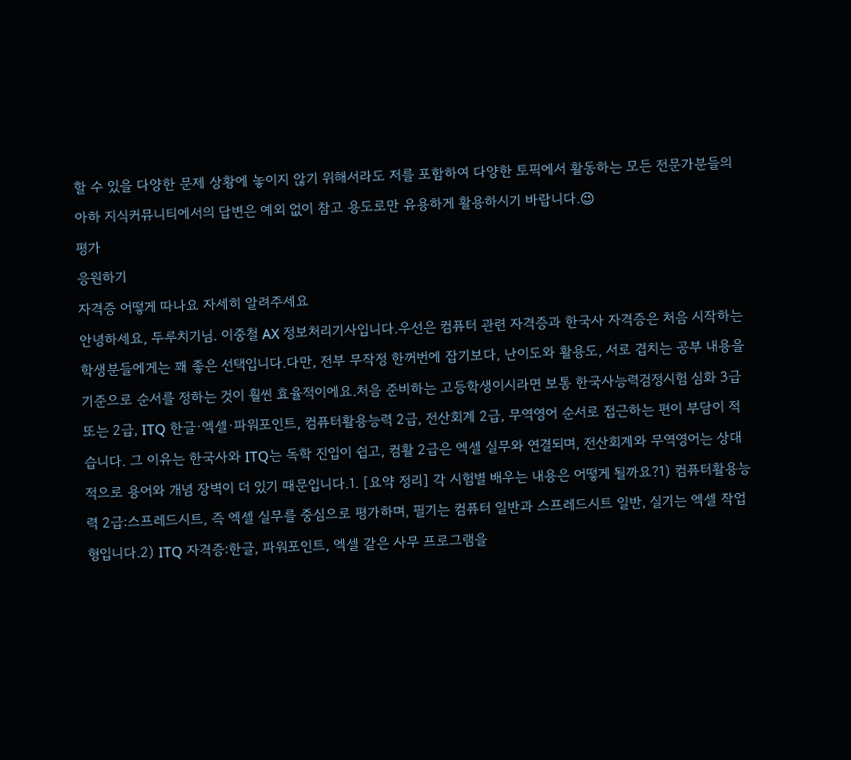할 수 있을 다양한 문제 상황에 놓이지 않기 위해서라도 저를 포함하여 다양한 토픽에서 활동하는 모든 전문가분들의 아하 지식커뮤니티에서의 답변은 예외 없이 참고 용도로만 유용하게 활용하시기 바랍니다.😉
평가
응원하기
자격증 어떻게 따나요 자세히 알려주세요
안녕하세요, 두루치기님. 이중철 AX 정보처리기사입니다.우선은 컴퓨터 관련 자격증과 한국사 자격증은 처음 시작하는 학생분들에게는 꽤 좋은 선택입니다.다만, 전부 무작정 한꺼번에 잡기보다, 난이도와 활용도, 서로 겹치는 공부 내용을 기준으로 순서를 정하는 것이 훨씬 효율적이에요.처음 준비하는 고등학생이시라면 보통 한국사능력검정시험 심화 3급 또는 2급, ITQ 한글·엑셀·파워포인트, 컴퓨터활용능력 2급, 전산회계 2급, 무역영어 순서로 접근하는 편이 부담이 적습니다. 그 이유는 한국사와 ITQ는 독학 진입이 쉽고, 컴활 2급은 엑셀 실무와 연결되며, 전산회계와 무역영어는 상대적으로 용어와 개념 장벽이 더 있기 때문입니다.1. [요약 정리] 각 시험별 배우는 내용은 어떻게 될까요?1) 컴퓨터활용능력 2급:스프레드시트, 즉 엑셀 실무를 중심으로 평가하며, 필기는 컴퓨터 일반과 스프레드시트 일반, 실기는 엑셀 작업형입니다.2) ITQ 자격증:한글, 파워포인트, 엑셀 같은 사무 프로그램을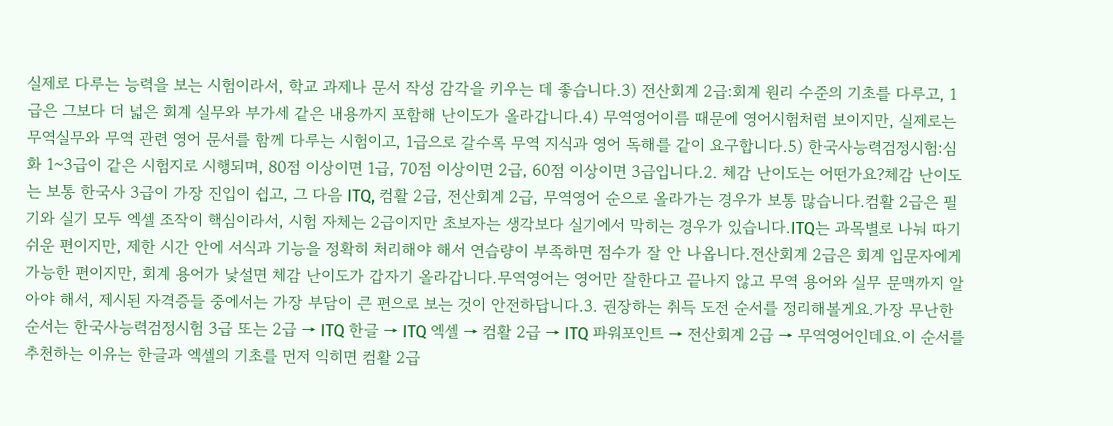실제로 다루는 능력을 보는 시험이라서, 학교 과제나 문서 작성 감각을 키우는 데 좋습니다.3) 전산회계 2급:회계 원리 수준의 기초를 다루고, 1급은 그보다 더 넓은 회계 실무와 부가세 같은 내용까지 포함해 난이도가 올라갑니다.4) 무역영어이름 때문에 영어시험처럼 보이지만, 실제로는 무역실무와 무역 관련 영어 문서를 함께 다루는 시험이고, 1급으로 갈수록 무역 지식과 영어 독해를 같이 요구합니다.5) 한국사능력검정시험:심화 1~3급이 같은 시험지로 시행되며, 80점 이상이면 1급, 70점 이상이면 2급, 60점 이상이면 3급입니다.2. 체감 난이도는 어떤가요?체감 난이도는 보통 한국사 3급이 가장 진입이 쉽고, 그 다음 ITQ, 컴활 2급, 전산회계 2급, 무역영어 순으로 올라가는 경우가 보통 많습니다.컴활 2급은 필기와 실기 모두 엑셀 조작이 핵심이라서, 시험 자체는 2급이지만 초보자는 생각보다 실기에서 막히는 경우가 있습니다.ITQ는 과목별로 나눠 따기 쉬운 편이지만, 제한 시간 안에 서식과 기능을 정확히 처리해야 해서 연습량이 부족하면 점수가 잘 안 나옵니다.전산회계 2급은 회계 입문자에게 가능한 편이지만, 회계 용어가 낯설면 체감 난이도가 갑자기 올라갑니다.무역영어는 영어만 잘한다고 끝나지 않고 무역 용어와 실무 문맥까지 알아야 해서, 제시된 자격증들 중에서는 가장 부담이 큰 편으로 보는 것이 안전하답니다.3. 권장하는 취득 도전 순서를 정리해볼게요.가장 무난한 순서는 한국사능력검정시험 3급 또는 2급 → ITQ 한글 → ITQ 엑셀 → 컴활 2급 → ITQ 파워포인트 → 전산회계 2급 → 무역영어인데요.이 순서를 추천하는 이유는 한글과 엑셀의 기초를 먼저 익히면 컴활 2급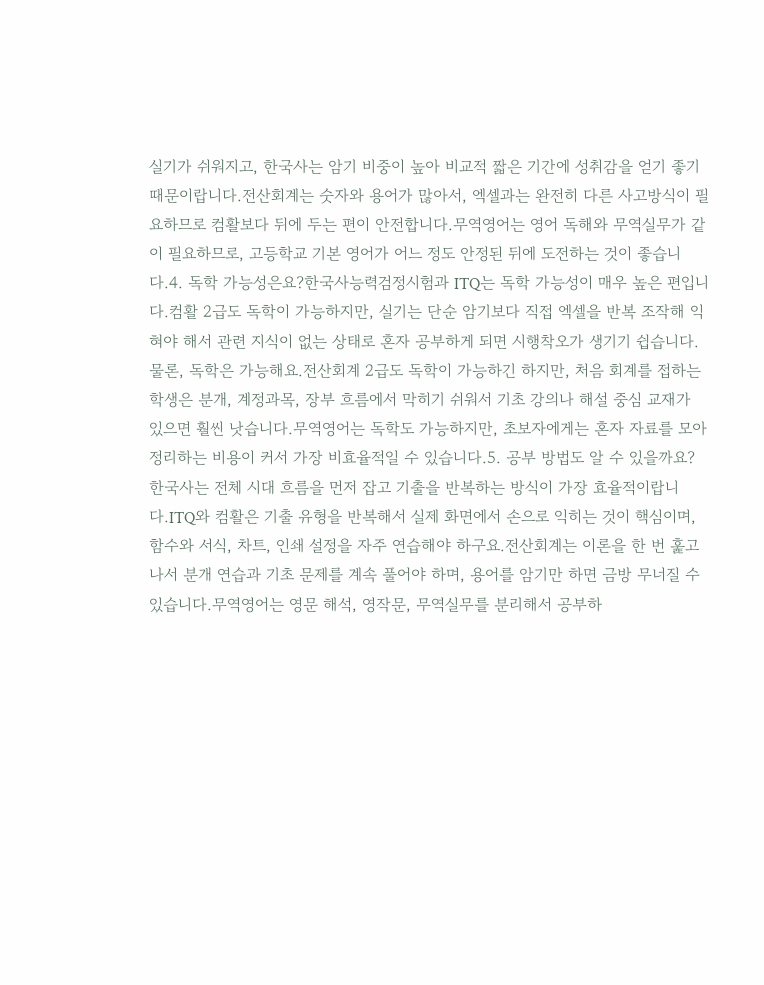실기가 쉬워지고, 한국사는 암기 비중이 높아 비교적 짧은 기간에 성취감을 얻기 좋기 때문이랍니다.전산회계는 숫자와 용어가 많아서, 엑셀과는 완전히 다른 사고방식이 필요하므로 컴활보다 뒤에 두는 편이 안전합니다.무역영어는 영어 독해와 무역실무가 같이 필요하므로, 고등학교 기본 영어가 어느 정도 안정된 뒤에 도전하는 것이 좋습니다.4. 독학 가능성은요?한국사능력검정시험과 ITQ는 독학 가능성이 매우 높은 편입니다.컴활 2급도 독학이 가능하지만, 실기는 단순 암기보다 직접 엑셀을 반복 조작해 익혀야 해서 관련 지식이 없는 상태로 혼자 공부하게 되면 시행착오가 생기기 쉽습니다. 물론, 독학은 가능해요.전산회계 2급도 독학이 가능하긴 하지만, 처음 회계를 접하는 학생은 분개, 계정과목, 장부 흐름에서 막히기 쉬워서 기초 강의나 해설 중심 교재가 있으면 훨씬 낫습니다.무역영어는 독학도 가능하지만, 초보자에게는 혼자 자료를 모아 정리하는 비용이 커서 가장 비효율적일 수 있습니다.5. 공부 방법도 알 수 있을까요?한국사는 전체 시대 흐름을 먼저 잡고 기출을 반복하는 방식이 가장 효율적이랍니다.ITQ와 컴활은 기출 유형을 반복해서 실제 화면에서 손으로 익히는 것이 핵심이며, 함수와 서식, 차트, 인쇄 설정을 자주 연습해야 하구요.전산회계는 이론을 한 번 훑고 나서 분개 연습과 기초 문제를 계속 풀어야 하며, 용어를 암기만 하면 금방 무너질 수 있습니다.무역영어는 영문 해석, 영작문, 무역실무를 분리해서 공부하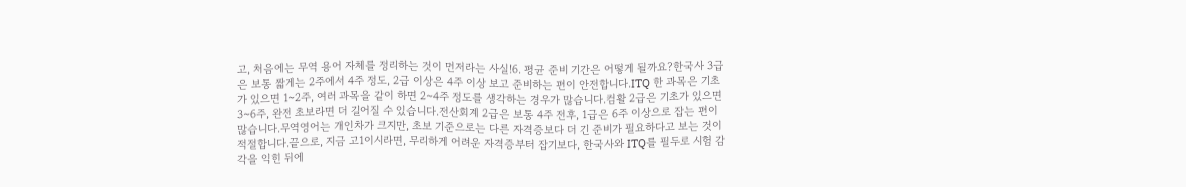고, 처음에는 무역 용어 자체를 정리하는 것이 먼저라는 사실!6. 평균 준비 기간은 어떻게 될까요?한국사 3급은 보통 짧게는 2주에서 4주 정도, 2급 이상은 4주 이상 보고 준비하는 편이 안전합니다.ITQ 한 과목은 기초가 있으면 1~2주, 여러 과목을 같이 하면 2~4주 정도를 생각하는 경우가 많습니다.컴활 2급은 기초가 있으면 3~6주, 완전 초보라면 더 길어질 수 있습니다.전산회계 2급은 보통 4주 전후, 1급은 6주 이상으로 잡는 편이 많습니다.무역영어는 개인차가 크지만, 초보 기준으로는 다른 자격증보다 더 긴 준비가 필요하다고 보는 것이 적절합니다.끝으로, 지금 고1이시라면, 무리하게 어려운 자격증부터 잡기보다, 한국사와 ITQ를 필두로 시험 감각을 익힌 뒤에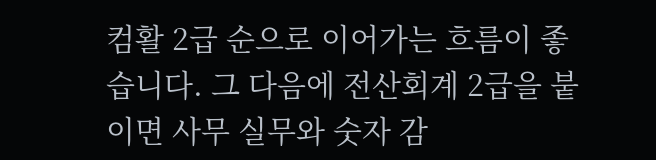컴활 2급 순으로 이어가는 흐름이 좋습니다. 그 다음에 전산회계 2급을 붙이면 사무 실무와 숫자 감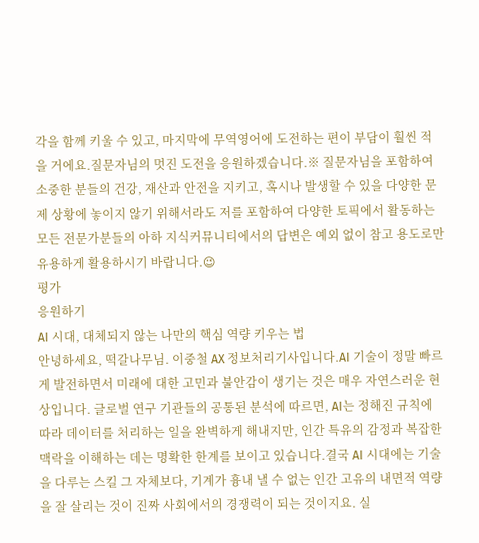각을 함께 키울 수 있고, 마지막에 무역영어에 도전하는 편이 부담이 훨씬 적을 거에요.질문자님의 멋진 도전을 응원하겠습니다.※ 질문자님을 포함하여 소중한 분들의 건강, 재산과 안전을 지키고, 혹시나 발생할 수 있을 다양한 문제 상황에 놓이지 않기 위해서라도 저를 포함하여 다양한 토픽에서 활동하는 모든 전문가분들의 아하 지식커뮤니티에서의 답변은 예외 없이 참고 용도로만 유용하게 활용하시기 바랍니다.😉
평가
응원하기
AI 시대, 대체되지 않는 나만의 핵심 역량 키우는 법
안녕하세요, 떡갈나무님. 이중철 AX 정보처리기사입니다.AI 기술이 정말 빠르게 발전하면서 미래에 대한 고민과 불안감이 생기는 것은 매우 자연스러운 현상입니다. 글로벌 연구 기관들의 공통된 분석에 따르면, AI는 정해진 규칙에 따라 데이터를 처리하는 일을 완벽하게 해내지만, 인간 특유의 감정과 복잡한 맥락을 이해하는 데는 명확한 한계를 보이고 있습니다.결국 AI 시대에는 기술을 다루는 스킬 그 자체보다, 기계가 흉내 낼 수 없는 인간 고유의 내면적 역량을 잘 살리는 것이 진짜 사회에서의 경쟁력이 되는 것이지요. 실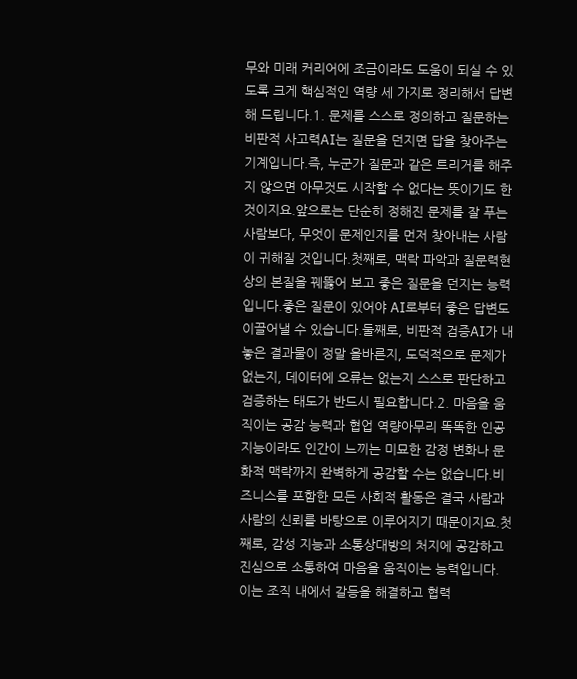무와 미래 커리어에 조금이라도 도움이 되실 수 있도록 크게 핵심적인 역량 세 가지로 정리해서 답변해 드립니다.1. 문제를 스스로 정의하고 질문하는 비판적 사고력AI는 질문을 던지면 답을 찾아주는 기계입니다.즉, 누군가 질문과 같은 트리거를 해주지 않으면 아무것도 시작할 수 없다는 뜻이기도 한 것이지요.앞으로는 단순히 정해진 문제를 잘 푸는 사람보다, 무엇이 문제인지를 먼저 찾아내는 사람이 귀해질 것입니다.첫째로, 맥락 파악과 질문력현상의 본질을 꿰뚫어 보고 좋은 질문을 던지는 능력입니다.좋은 질문이 있어야 AI로부터 좋은 답변도 이끌어낼 수 있습니다.둘째로, 비판적 검증AI가 내놓은 결과물이 정말 올바른지, 도덕적으로 문제가 없는지, 데이터에 오류는 없는지 스스로 판단하고 검증하는 태도가 반드시 필요합니다.2. 마음을 움직이는 공감 능력과 협업 역량아무리 똑똑한 인공지능이라도 인간이 느끼는 미묘한 감정 변화나 문화적 맥락까지 완벽하게 공감할 수는 없습니다.비즈니스를 포함한 모든 사회적 활동은 결국 사람과 사람의 신뢰를 바탕으로 이루어지기 때문이지요.첫째로, 감성 지능과 소통상대방의 처지에 공감하고 진심으로 소통하여 마음을 움직이는 능력입니다. 이는 조직 내에서 갈등을 해결하고 협력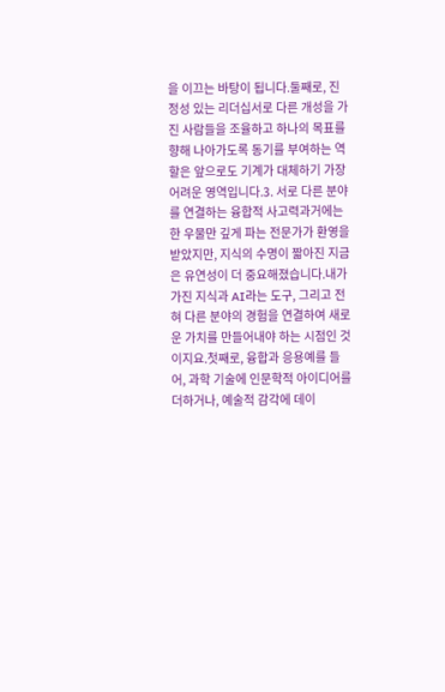을 이끄는 바탕이 됩니다.둘째로, 진정성 있는 리더십서로 다른 개성을 가진 사람들을 조율하고 하나의 목표를 향해 나아가도록 동기를 부여하는 역할은 앞으로도 기계가 대체하기 가장 어려운 영역입니다.3. 서로 다른 분야를 연결하는 융합적 사고력과거에는 한 우물만 깊게 파는 전문가가 환영을 받았지만, 지식의 수명이 짧아진 지금은 유연성이 더 중요해졌습니다.내가 가진 지식과 AI라는 도구, 그리고 전혀 다른 분야의 경험을 연결하여 새로운 가치를 만들어내야 하는 시점인 것이지요.첫째로, 융합과 응용예를 들어, 과학 기술에 인문학적 아이디어를 더하거나, 예술적 감각에 데이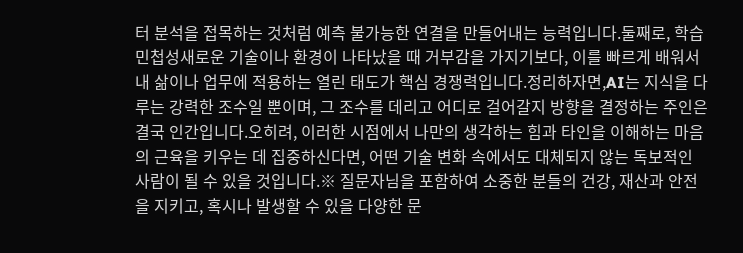터 분석을 접목하는 것처럼 예측 불가능한 연결을 만들어내는 능력입니다.둘째로, 학습 민첩성새로운 기술이나 환경이 나타났을 때 거부감을 가지기보다, 이를 빠르게 배워서 내 삶이나 업무에 적용하는 열린 태도가 핵심 경쟁력입니다.정리하자면,AI는 지식을 다루는 강력한 조수일 뿐이며, 그 조수를 데리고 어디로 걸어갈지 방향을 결정하는 주인은 결국 인간입니다.오히려, 이러한 시점에서 나만의 생각하는 힘과 타인을 이해하는 마음의 근육을 키우는 데 집중하신다면, 어떤 기술 변화 속에서도 대체되지 않는 독보적인 사람이 될 수 있을 것입니다.※ 질문자님을 포함하여 소중한 분들의 건강, 재산과 안전을 지키고, 혹시나 발생할 수 있을 다양한 문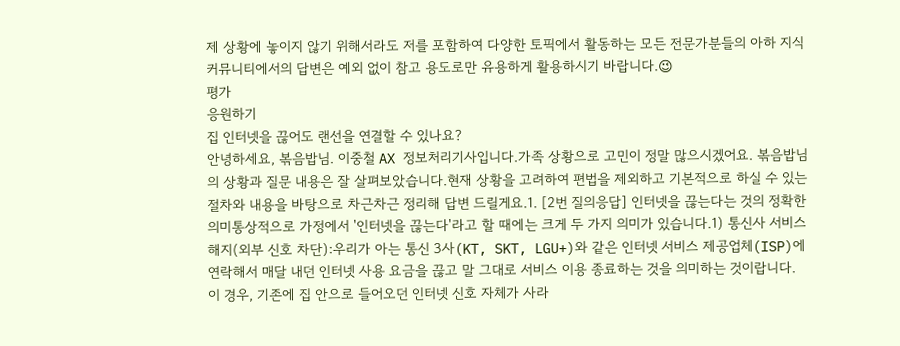제 상황에 놓이지 않기 위해서라도 저를 포함하여 다양한 토픽에서 활동하는 모든 전문가분들의 아하 지식커뮤니티에서의 답변은 예외 없이 참고 용도로만 유용하게 활용하시기 바랍니다.😉
평가
응원하기
집 인터넷을 끊어도 랜선을 연결할 수 있나요?
안녕하세요, 볶음밥님. 이중철 AX 정보처리기사입니다.가족 상황으로 고민이 정말 많으시겠어요. 볶음밥님의 상황과 질문 내용은 잘 살펴보았습니다.현재 상황을 고려하여 편법을 제외하고 기본적으로 하실 수 있는 절차와 내용을 바탕으로 차근차근 정리해 답변 드릴게요.1. [2번 질의응답] 인터넷을 끊는다는 것의 정확한 의미통상적으로 가정에서 '인터넷을 끊는다'라고 할 때에는 크게 두 가지 의미가 있습니다.1) 통신사 서비스 해지(외부 신호 차단):우리가 아는 통신 3사(KT, SKT, LGU+)와 같은 인터넷 서비스 제공업체(ISP)에 연락해서 매달 내던 인터넷 사용 요금을 끊고 말 그대로 서비스 이용 종료하는 것을 의미하는 것이랍니다. 이 경우, 기존에 집 안으로 들어오던 인터넷 신호 자체가 사라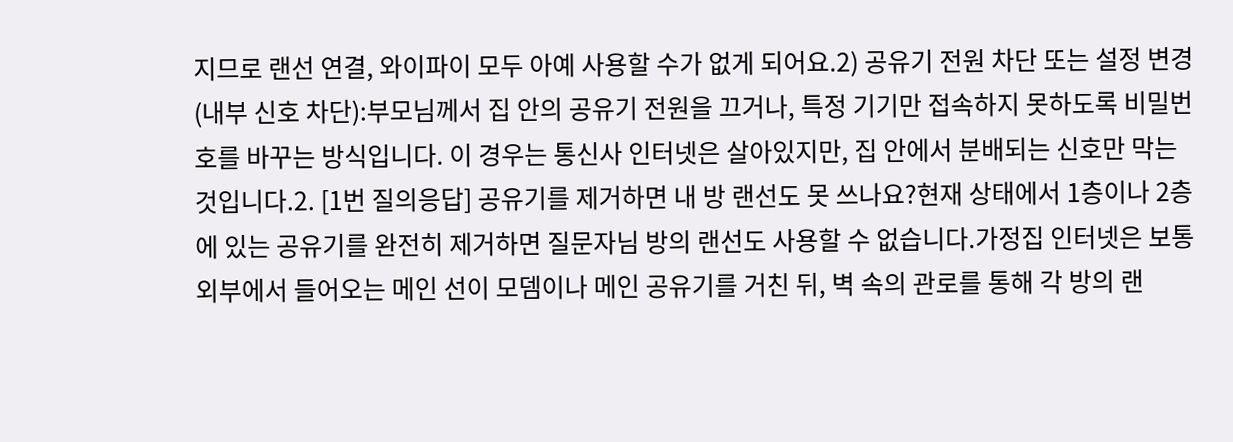지므로 랜선 연결, 와이파이 모두 아예 사용할 수가 없게 되어요.2) 공유기 전원 차단 또는 설정 변경(내부 신호 차단):부모님께서 집 안의 공유기 전원을 끄거나, 특정 기기만 접속하지 못하도록 비밀번호를 바꾸는 방식입니다. 이 경우는 통신사 인터넷은 살아있지만, 집 안에서 분배되는 신호만 막는 것입니다.2. [1번 질의응답] 공유기를 제거하면 내 방 랜선도 못 쓰나요?현재 상태에서 1층이나 2층에 있는 공유기를 완전히 제거하면 질문자님 방의 랜선도 사용할 수 없습니다.가정집 인터넷은 보통 외부에서 들어오는 메인 선이 모뎀이나 메인 공유기를 거친 뒤, 벽 속의 관로를 통해 각 방의 랜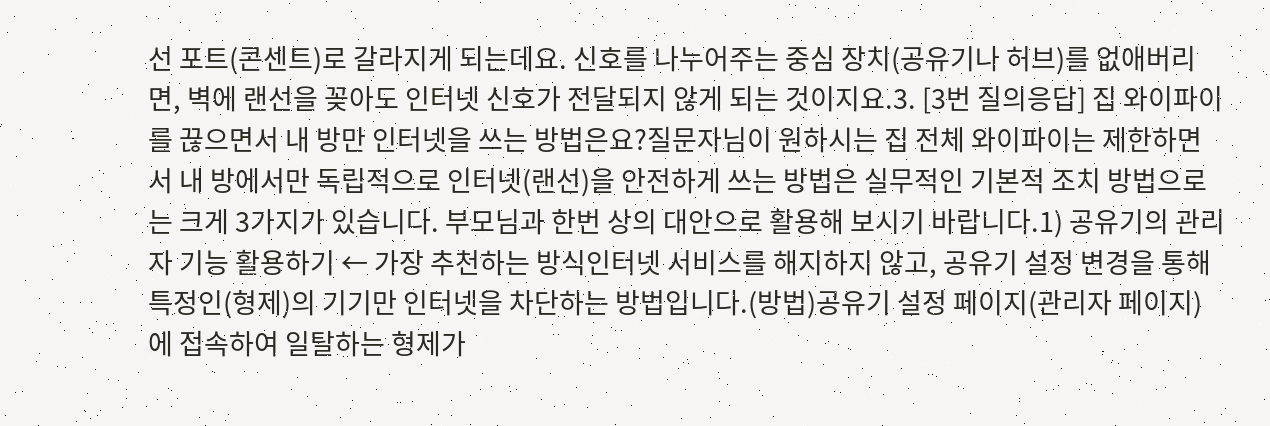선 포트(콘센트)로 갈라지게 되는데요. 신호를 나누어주는 중심 장치(공유기나 허브)를 없애버리면, 벽에 랜선을 꽂아도 인터넷 신호가 전달되지 않게 되는 것이지요.3. [3번 질의응답] 집 와이파이를 끊으면서 내 방만 인터넷을 쓰는 방법은요?질문자님이 원하시는 집 전체 와이파이는 제한하면서 내 방에서만 독립적으로 인터넷(랜선)을 안전하게 쓰는 방법은 실무적인 기본적 조치 방법으로는 크게 3가지가 있습니다. 부모님과 한번 상의 대안으로 활용해 보시기 바랍니다.1) 공유기의 관리자 기능 활용하기 ← 가장 추천하는 방식인터넷 서비스를 해지하지 않고, 공유기 설정 변경을 통해 특정인(형제)의 기기만 인터넷을 차단하는 방법입니다.(방법)공유기 설정 페이지(관리자 페이지)에 접속하여 일탈하는 형제가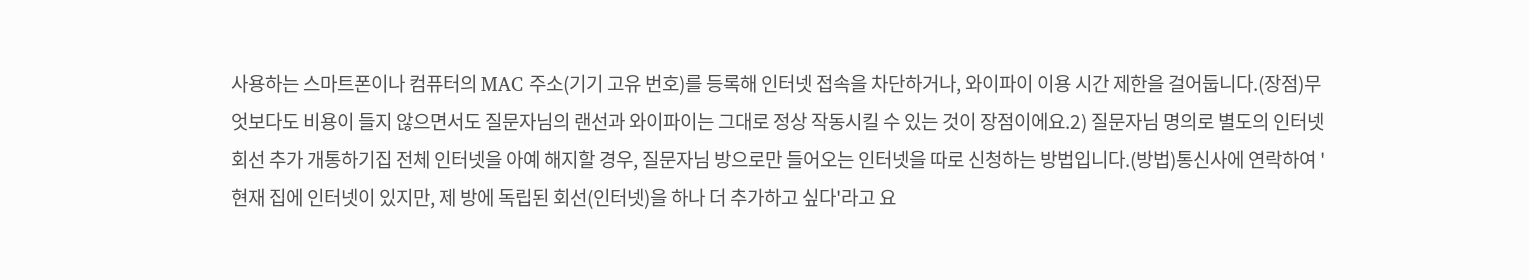사용하는 스마트폰이나 컴퓨터의 MAC 주소(기기 고유 번호)를 등록해 인터넷 접속을 차단하거나, 와이파이 이용 시간 제한을 걸어둡니다.(장점)무엇보다도 비용이 들지 않으면서도 질문자님의 랜선과 와이파이는 그대로 정상 작동시킬 수 있는 것이 장점이에요.2) 질문자님 명의로 별도의 인터넷 회선 추가 개통하기집 전체 인터넷을 아예 해지할 경우, 질문자님 방으로만 들어오는 인터넷을 따로 신청하는 방법입니다.(방법)통신사에 연락하여 '현재 집에 인터넷이 있지만, 제 방에 독립된 회선(인터넷)을 하나 더 추가하고 싶다'라고 요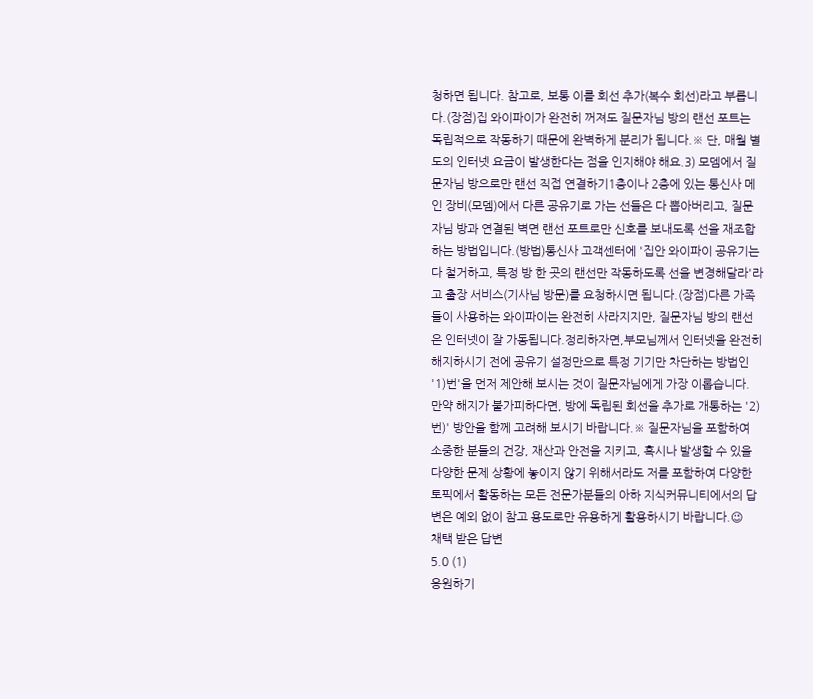청하면 됩니다. 참고로, 보통 이를 회선 추가(복수 회선)라고 부릅니다.(장점)집 와이파이가 완전히 꺼져도 질문자님 방의 랜선 포트는 독립적으로 작동하기 때문에 완벽하게 분리가 됩니다.※ 단, 매월 별도의 인터넷 요금이 발생한다는 점을 인지해야 해요.3) 모뎀에서 질문자님 방으로만 랜선 직접 연결하기1층이나 2층에 있는 통신사 메인 장비(모뎀)에서 다른 공유기로 가는 선들은 다 뽑아버리고, 질문자님 방과 연결된 벽면 랜선 포트로만 신호를 보내도록 선을 재조합하는 방법입니다.(방법)통신사 고객센터에 '집안 와이파이 공유기는 다 철거하고, 특정 방 한 곳의 랜선만 작동하도록 선을 변경해달라'라고 출장 서비스(기사님 방문)를 요청하시면 됩니다.(장점)다른 가족들이 사용하는 와이파이는 완전히 사라지지만, 질문자님 방의 랜선은 인터넷이 잘 가동됩니다.정리하자면,부모님께서 인터넷을 완전히 해지하시기 전에 공유기 설정만으로 특정 기기만 차단하는 방법인 '1)번'을 먼저 제안해 보시는 것이 질문자님에게 가장 이롭습니다. 만약 해지가 불가피하다면, 방에 독립된 회선을 추가로 개통하는 '2)번)' 방안을 함께 고려해 보시기 바랍니다.※ 질문자님을 포함하여 소중한 분들의 건강, 재산과 안전을 지키고, 혹시나 발생할 수 있을 다양한 문제 상황에 놓이지 않기 위해서라도 저를 포함하여 다양한 토픽에서 활동하는 모든 전문가분들의 아하 지식커뮤니티에서의 답변은 예외 없이 참고 용도로만 유용하게 활용하시기 바랍니다.😉
채택 받은 답변
5.0 (1)
응원하기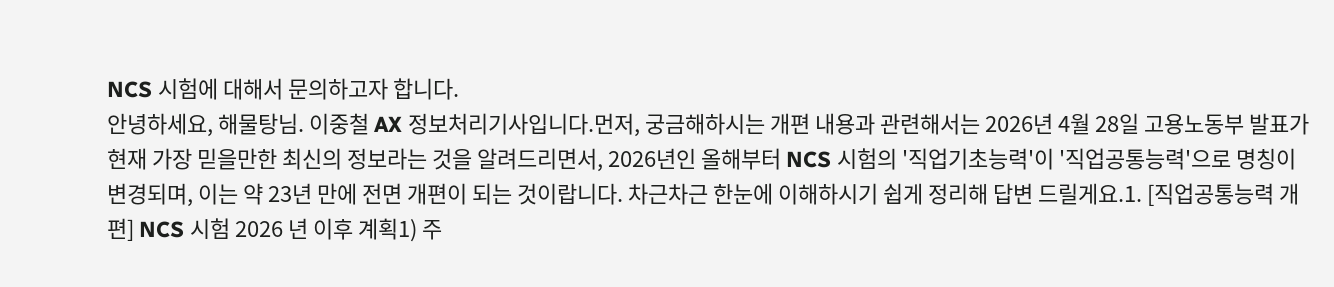NCS 시험에 대해서 문의하고자 합니다.
안녕하세요, 해물탕님. 이중철 AX 정보처리기사입니다.먼저, 궁금해하시는 개편 내용과 관련해서는 2026년 4월 28일 고용노동부 발표가 현재 가장 믿을만한 최신의 정보라는 것을 알려드리면서, 2026년인 올해부터 NCS 시험의 '직업기초능력'이 '직업공통능력'으로 명칭이 변경되며, 이는 약 23년 만에 전면 개편이 되는 것이랍니다. 차근차근 한눈에 이해하시기 쉽게 정리해 답변 드릴게요.1. [직업공통능력 개편] NCS 시험 2026 년 이후 계획1) 주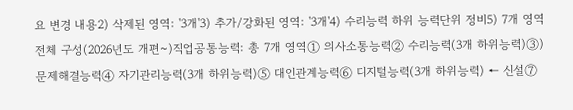요 변경 내용2) 삭제된 영역: '3개'3) 추가/강화된 영역: '3개'4) 수리능력 하위 능력단위 정비5) 7개 영역 전체 구성(2026년도 개편~)직업공통능력: 총 7개 영역① 의사소통능력② 수리능력(3개 하위능력)③) 문제해결능력④ 자기관리능력(3개 하위능력)⑤ 대인관계능력⑥ 디지털능력(3개 하위능력) ← 신설⑦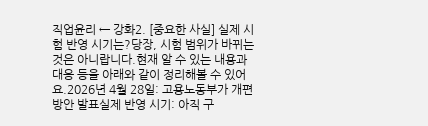직업윤리 ← 강화2. [중요한 사실] 실제 시험 반영 시기는?당장, 시험 범위가 바뀌는 것은 아니랍니다.현재 알 수 있는 내용과 대응 등을 아래와 같이 정리해볼 수 있어요.2026년 4월 28일: 고용노동부가 개편 방안 발표실제 반영 시기: 아직 구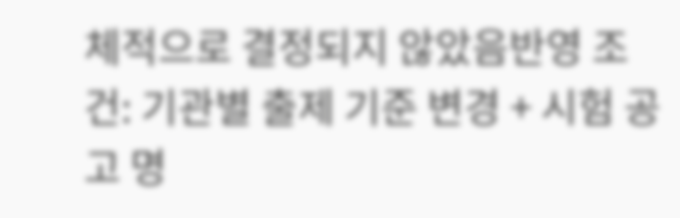체적으로 결정되지 않았음반영 조건: 기관별 출제 기준 변경 + 시험 공고 명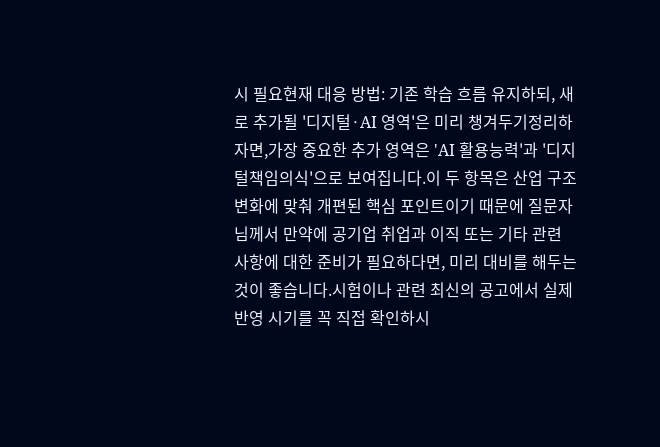시 필요현재 대응 방법: 기존 학습 흐름 유지하되, 새로 추가될 '디지털·AI 영역'은 미리 챙겨두기정리하자면,가장 중요한 추가 영역은 'AI 활용능력'과 '디지털책임의식'으로 보여집니다.이 두 항목은 산업 구조 변화에 맞춰 개편된 핵심 포인트이기 때문에 질문자님께서 만약에 공기업 취업과 이직 또는 기타 관련 사항에 대한 준비가 필요하다면, 미리 대비를 해두는 것이 좋습니다.시험이나 관련 최신의 공고에서 실제 반영 시기를 꼭 직접 확인하시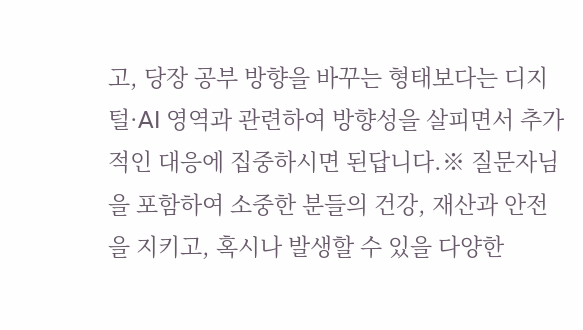고, 당장 공부 방향을 바꾸는 형태보다는 디지털·AI 영역과 관련하여 방향성을 살피면서 추가적인 대응에 집중하시면 된답니다.※ 질문자님을 포함하여 소중한 분들의 건강, 재산과 안전을 지키고, 혹시나 발생할 수 있을 다양한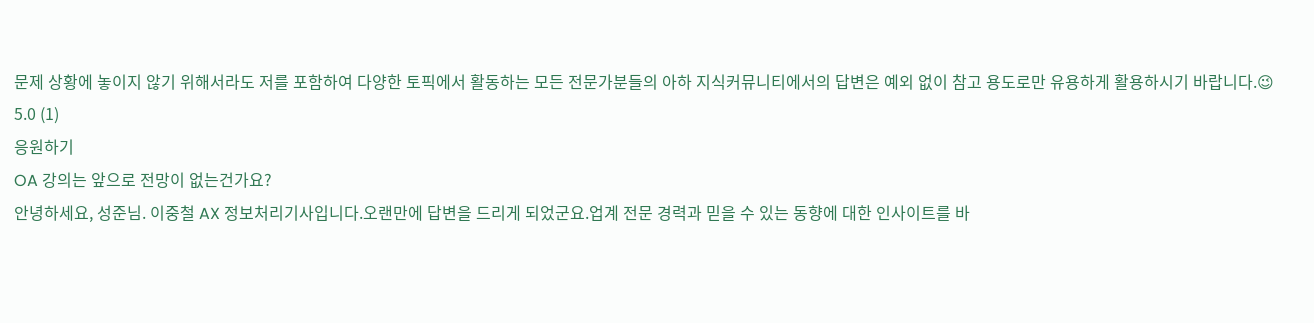문제 상황에 놓이지 않기 위해서라도 저를 포함하여 다양한 토픽에서 활동하는 모든 전문가분들의 아하 지식커뮤니티에서의 답변은 예외 없이 참고 용도로만 유용하게 활용하시기 바랍니다.😉
5.0 (1)
응원하기
OA 강의는 앞으로 전망이 없는건가요?
안녕하세요, 성준님. 이중철 AX 정보처리기사입니다.오랜만에 답변을 드리게 되었군요.업계 전문 경력과 믿을 수 있는 동향에 대한 인사이트를 바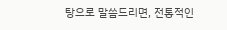탕으로 말씀드리면, 전통적인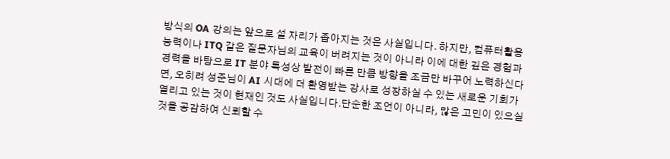방식의 OA 강의는 앞으로 설 자리가 좁아지는 것은 사실입니다. 하지만, 컴퓨터활용능력이나 ITQ 같은 질문자님의 교육이 버려지는 것이 아니라 이에 대한 깊은 경험과 경력을 바탕으로 IT 분야 특성상 발전이 빠른 만큼 방향을 조금만 바꾸어 노력하신다면, 오히려 성준님이 AI 시대에 더 환영받는 강사로 성장하실 수 있는 새로운 기회가 열리고 있는 것이 현재인 것도 사실입니다.단순한 조언이 아니라, 많은 고민이 있으실 것을 공감하여 신뢰할 수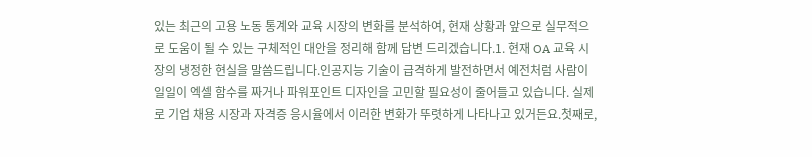있는 최근의 고용 노동 통계와 교육 시장의 변화를 분석하여, 현재 상황과 앞으로 실무적으로 도움이 될 수 있는 구체적인 대안을 정리해 함께 답변 드리겠습니다.1. 현재 OA 교육 시장의 냉정한 현실을 말씀드립니다.인공지능 기술이 급격하게 발전하면서 예전처럼 사람이 일일이 엑셀 함수를 짜거나 파워포인트 디자인을 고민할 필요성이 줄어들고 있습니다. 실제로 기업 채용 시장과 자격증 응시율에서 이러한 변화가 뚜렷하게 나타나고 있거든요.첫째로,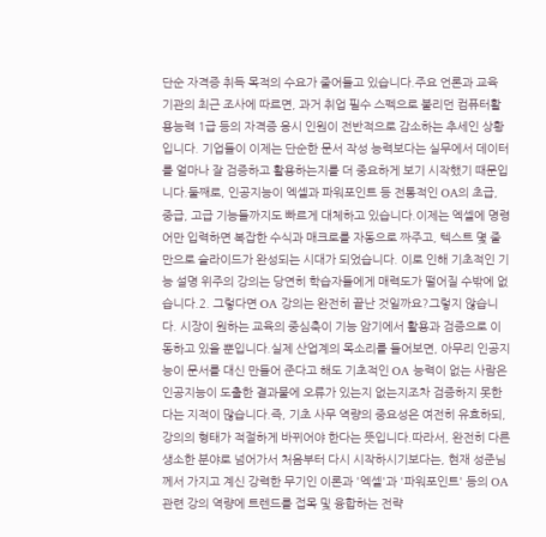단순 자격증 취득 목적의 수요가 줄어들고 있습니다.주요 언론과 교육 기관의 최근 조사에 따르면, 과거 취업 필수 스펙으로 불리던 컴퓨터활용능력 1급 등의 자격증 응시 인원이 전반적으로 감소하는 추세인 상황입니다. 기업들이 이제는 단순한 문서 작성 능력보다는 실무에서 데이터를 얼마나 잘 검증하고 활용하는지를 더 중요하게 보기 시작했기 때문입니다.둘째로, 인공지능이 엑셀과 파워포인트 등 전통적인 OA의 초급, 중급, 고급 기능들까지도 빠르게 대체하고 있습니다.이제는 엑셀에 명령어만 입력하면 복잡한 수식과 매크로를 자동으로 짜주고, 텍스트 몇 줄만으로 슬라이드가 완성되는 시대가 되었습니다. 이로 인해 기초적인 기능 설명 위주의 강의는 당연히 학습자들에게 매력도가 떨어질 수밖에 없습니다.2. 그렇다면 OA 강의는 완전히 끝난 것일까요?그렇지 않습니다. 시장이 원하는 교육의 중심축이 기능 암기에서 활용과 검증으로 이동하고 있을 뿐입니다.실제 산업계의 목소리를 들어보면, 아무리 인공지능이 문서를 대신 만들어 준다고 해도 기초적인 OA 능력이 없는 사람은 인공지능이 도출한 결과물에 오류가 있는지 없는지조차 검증하지 못한다는 지적이 많습니다.즉, 기초 사무 역량의 중요성은 여전히 유효하되, 강의의 형태가 적절하게 바뀌어야 한다는 뜻입니다.따라서, 완전히 다른 생소한 분야로 넘어가서 처음부터 다시 시작하시기보다는, 현재 성준님께서 가지고 계신 강력한 무기인 이론과 '엑셀'과 '파워포인트' 등의 OA 관련 강의 역량에 트렌드를 접목 및 융합하는 전략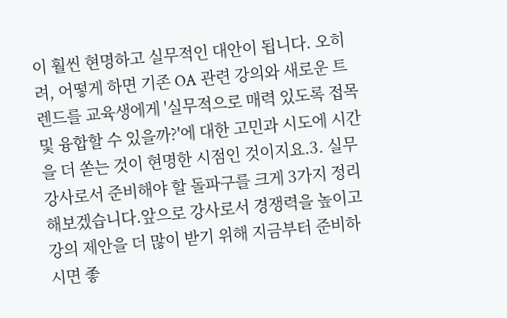이 훨씬 현명하고 실무적인 대안이 됩니다. 오히려, 어떻게 하면 기존 OA 관련 강의와 새로운 트렌드를 교육생에게 '실무적으로 매력 있도록 접목 및 융합할 수 있을까?'에 대한 고민과 시도에 시간을 더 쏟는 것이 현명한 시점인 것이지요.3. 실무 강사로서 준비해야 할 돌파구를 크게 3가지 정리해보겠습니다.앞으로 강사로서 경쟁력을 높이고 강의 제안을 더 많이 받기 위해 지금부터 준비하시면 좋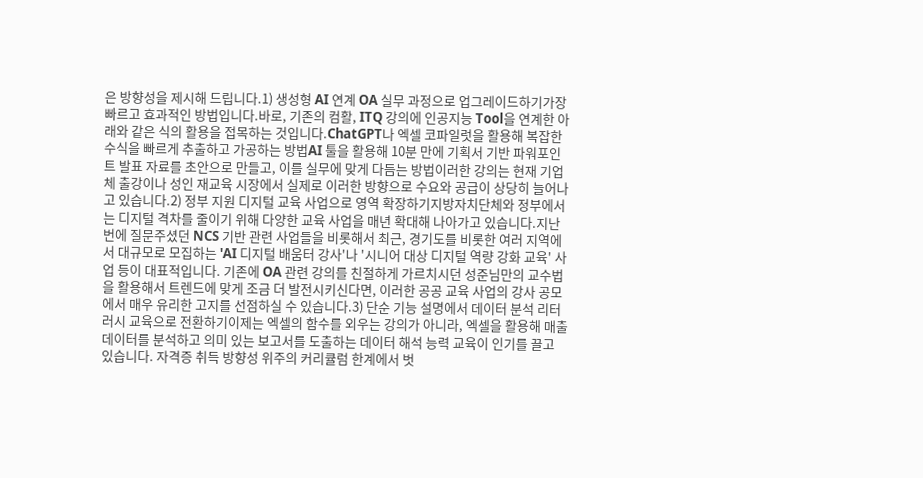은 방향성을 제시해 드립니다.1) 생성형 AI 연계 OA 실무 과정으로 업그레이드하기가장 빠르고 효과적인 방법입니다.바로, 기존의 컴활, ITQ 강의에 인공지능 Tool을 연계한 아래와 같은 식의 활용을 접목하는 것입니다.ChatGPT나 엑셀 코파일럿을 활용해 복잡한 수식을 빠르게 추출하고 가공하는 방법AI 툴을 활용해 10분 만에 기획서 기반 파워포인트 발표 자료를 초안으로 만들고, 이를 실무에 맞게 다듬는 방법이러한 강의는 현재 기업체 출강이나 성인 재교육 시장에서 실제로 이러한 방향으로 수요와 공급이 상당히 늘어나고 있습니다.2) 정부 지원 디지털 교육 사업으로 영역 확장하기지방자치단체와 정부에서는 디지털 격차를 줄이기 위해 다양한 교육 사업을 매년 확대해 나아가고 있습니다.지난번에 질문주셨던 NCS 기반 관련 사업들을 비롯해서 최근, 경기도를 비롯한 여러 지역에서 대규모로 모집하는 'AI 디지털 배움터 강사'나 '시니어 대상 디지털 역량 강화 교육' 사업 등이 대표적입니다. 기존에 OA 관련 강의를 친절하게 가르치시던 성준님만의 교수법을 활용해서 트렌드에 맞게 조금 더 발전시키신다면, 이러한 공공 교육 사업의 강사 공모에서 매우 유리한 고지를 선점하실 수 있습니다.3) 단순 기능 설명에서 데이터 분석 리터러시 교육으로 전환하기이제는 엑셀의 함수를 외우는 강의가 아니라, 엑셀을 활용해 매출 데이터를 분석하고 의미 있는 보고서를 도출하는 데이터 해석 능력 교육이 인기를 끌고 있습니다. 자격증 취득 방향성 위주의 커리큘럼 한계에서 벗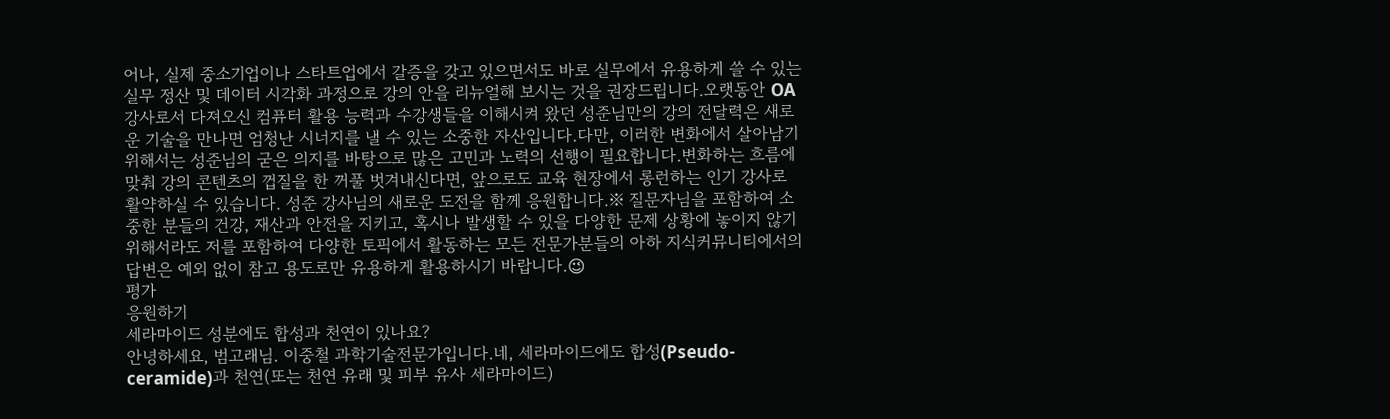어나, 실제 중소기업이나 스타트업에서 갈증을 갖고 있으면서도 바로 실무에서 유용하게 쓸 수 있는 실무 정산 및 데이터 시각화 과정으로 강의 안을 리뉴얼해 보시는 것을 권장드립니다.오랫동안 OA 강사로서 다져오신 컴퓨터 활용 능력과 수강생들을 이해시켜 왔던 성준님만의 강의 전달력은 새로운 기술을 만나면 엄청난 시너지를 낼 수 있는 소중한 자산입니다.다만, 이러한 변화에서 살아남기 위해서는 성준님의 굳은 의지를 바탕으로 많은 고민과 노력의 선행이 필요합니다.변화하는 흐름에 맞춰 강의 콘텐츠의 껍질을 한 꺼풀 벗겨내신다면, 앞으로도 교육 현장에서 롱런하는 인기 강사로 활약하실 수 있습니다. 성준 강사님의 새로운 도전을 함께 응원합니다.※ 질문자님을 포함하여 소중한 분들의 건강, 재산과 안전을 지키고, 혹시나 발생할 수 있을 다양한 문제 상황에 놓이지 않기 위해서라도 저를 포함하여 다양한 토픽에서 활동하는 모든 전문가분들의 아하 지식커뮤니티에서의 답변은 예외 없이 참고 용도로만 유용하게 활용하시기 바랍니다.😉
평가
응원하기
세라마이드 성분에도 합성과 천연이 있나요?
안녕하세요, 범고래님. 이중철 과학기술전문가입니다.네, 세라마이드에도 합성(Pseudo-ceramide)과 천연(또는 천연 유래 및 피부 유사 세라마이드)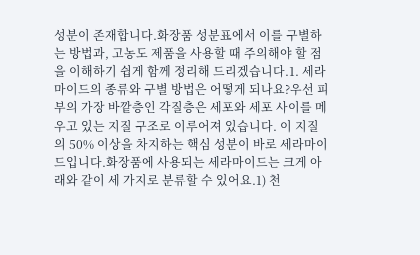성분이 존재합니다.화장품 성분표에서 이를 구별하는 방법과, 고농도 제품을 사용할 때 주의해야 할 점을 이해하기 쉽게 함께 정리해 드리겠습니다.1. 세라마이드의 종류와 구별 방법은 어떻게 되나요?우선 피부의 가장 바깥층인 각질층은 세포와 세포 사이를 메우고 있는 지질 구조로 이루어져 있습니다. 이 지질의 50% 이상을 차지하는 핵심 성분이 바로 세라마이드입니다.화장품에 사용되는 세라마이드는 크게 아래와 같이 세 가지로 분류할 수 있어요.1) 천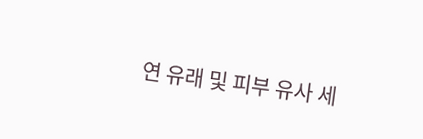연 유래 및 피부 유사 세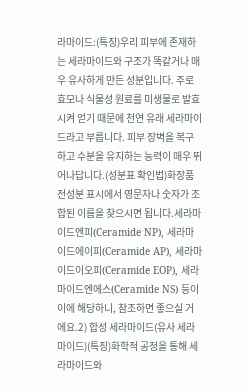라마이드:(특징)우리 피부에 존재하는 세라마이드와 구조가 똑같거나 매우 유사하게 만든 성분입니다. 주로 효모나 식물성 원료를 미생물로 발효시켜 얻기 때문에 천연 유래 세라마이드라고 부릅니다. 피부 장벽을 복구하고 수분을 유지하는 능력이 매우 뛰어나답니다.(성분표 확인법)화장품 전성분 표시에서 영문자나 숫자가 조합된 이름을 찾으시면 됩니다.세라마이드엔피(Ceramide NP), 세라마이드에이피(Ceramide AP), 세라마이드이오피(Ceramide EOP), 세라마이드엔에스(Ceramide NS) 등이 이에 해당하니, 참조하면 좋으실 거에요.2) 합성 세라마이드(유사 세라마이드)(특징)화학적 공정을 통해 세라마이드와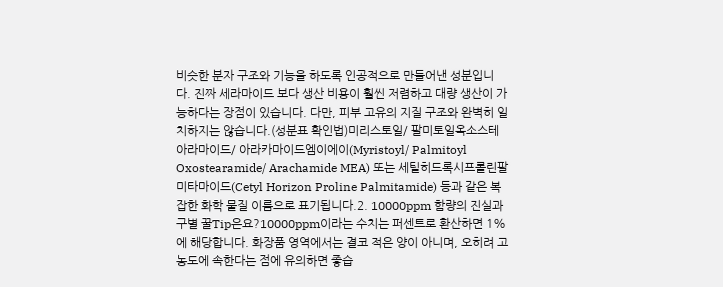비슷한 분자 구조와 기능을 하도록 인공적으로 만들어낸 성분입니다. 진짜 세라마이드 보다 생산 비용이 훨씬 저렴하고 대량 생산이 가능하다는 장점이 있습니다. 다만, 피부 고유의 지질 구조와 완벽히 일치하지는 않습니다.(성분표 확인법)미리스토일/ 팔미토일옥소스테아라마이드/ 아라카마이드엠이에이(Myristoyl/ Palmitoyl Oxostearamide/ Arachamide MEA) 또는 세틸히드록시프롤린팔미타마이드(Cetyl Horizon Proline Palmitamide) 등과 같은 복잡한 화학 물질 이름으로 표기됩니다.2. 10000ppm 함량의 진실과 구별 꿀Tip은요?10000ppm이라는 수치는 퍼센트로 환산하면 1%에 해당합니다. 화장품 영역에서는 결코 적은 양이 아니며, 오히려 고농도에 속한다는 점에 유의하면 좋습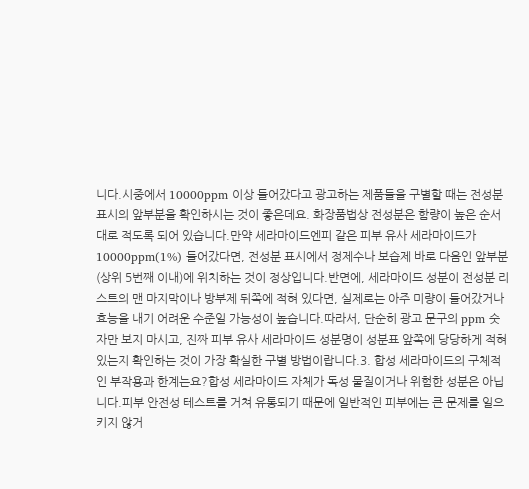니다.시중에서 10000ppm 이상 들어갔다고 광고하는 제품들을 구별할 때는 전성분 표시의 앞부분을 확인하시는 것이 좋은데요. 화장품법상 전성분은 함량이 높은 순서대로 적도록 되어 있습니다.만약 세라마이드엔피 같은 피부 유사 세라마이드가 10000ppm(1%) 들어갔다면, 전성분 표시에서 정제수나 보습제 바로 다음인 앞부분(상위 5번째 이내)에 위치하는 것이 정상입니다.반면에, 세라마이드 성분이 전성분 리스트의 맨 마지막이나 방부제 뒤쪽에 적혀 있다면, 실제로는 아주 미량이 들어갔거나 효능을 내기 어려운 수준일 가능성이 높습니다.따라서, 단순히 광고 문구의 ppm 숫자만 보지 마시고, 진짜 피부 유사 세라마이드 성분명이 성분표 앞쪽에 당당하게 적혀 있는지 확인하는 것이 가장 확실한 구별 방법이랍니다.3. 합성 세라마이드의 구체적인 부작용과 한계는요?합성 세라마이드 자체가 독성 물질이거나 위험한 성분은 아닙니다.피부 안전성 테스트를 거쳐 유통되기 때문에 일반적인 피부에는 큰 문제를 일으키지 않거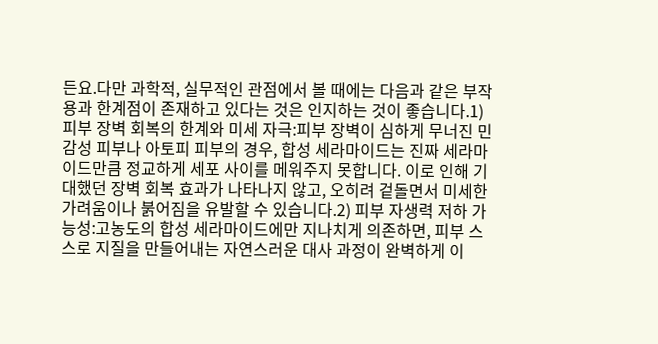든요.다만 과학적, 실무적인 관점에서 볼 때에는 다음과 같은 부작용과 한계점이 존재하고 있다는 것은 인지하는 것이 좋습니다.1) 피부 장벽 회복의 한계와 미세 자극:피부 장벽이 심하게 무너진 민감성 피부나 아토피 피부의 경우, 합성 세라마이드는 진짜 세라마이드만큼 정교하게 세포 사이를 메워주지 못합니다. 이로 인해 기대했던 장벽 회복 효과가 나타나지 않고, 오히려 겉돌면서 미세한 가려움이나 붉어짐을 유발할 수 있습니다.2) 피부 자생력 저하 가능성:고농도의 합성 세라마이드에만 지나치게 의존하면, 피부 스스로 지질을 만들어내는 자연스러운 대사 과정이 완벽하게 이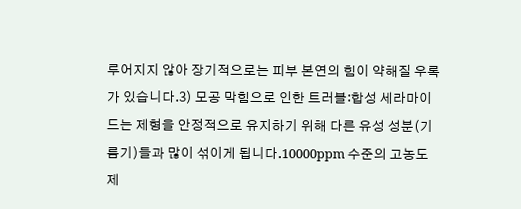루어지지 않아 장기적으로는 피부 본연의 힘이 약해질 우록가 있습니다.3) 모공 막힘으로 인한 트러블:합성 세라마이드는 제형을 안정적으로 유지하기 위해 다른 유성 성분(기름기)들과 많이 섞이게 됩니다.10000ppm 수준의 고농도 제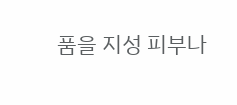품을 지성 피부나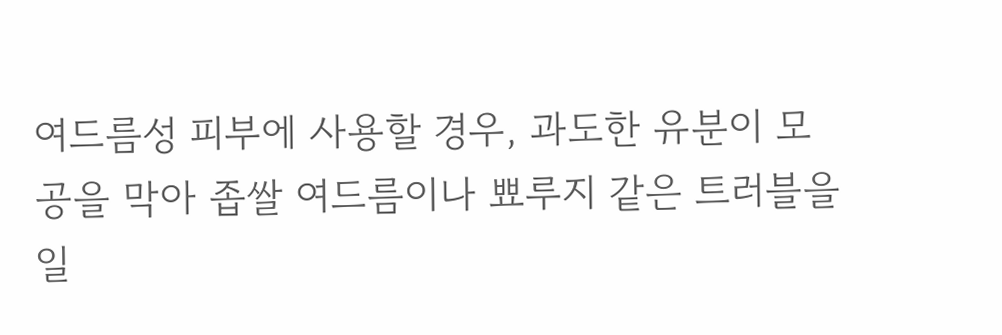여드름성 피부에 사용할 경우, 과도한 유분이 모공을 막아 좁쌀 여드름이나 뾰루지 같은 트러블을 일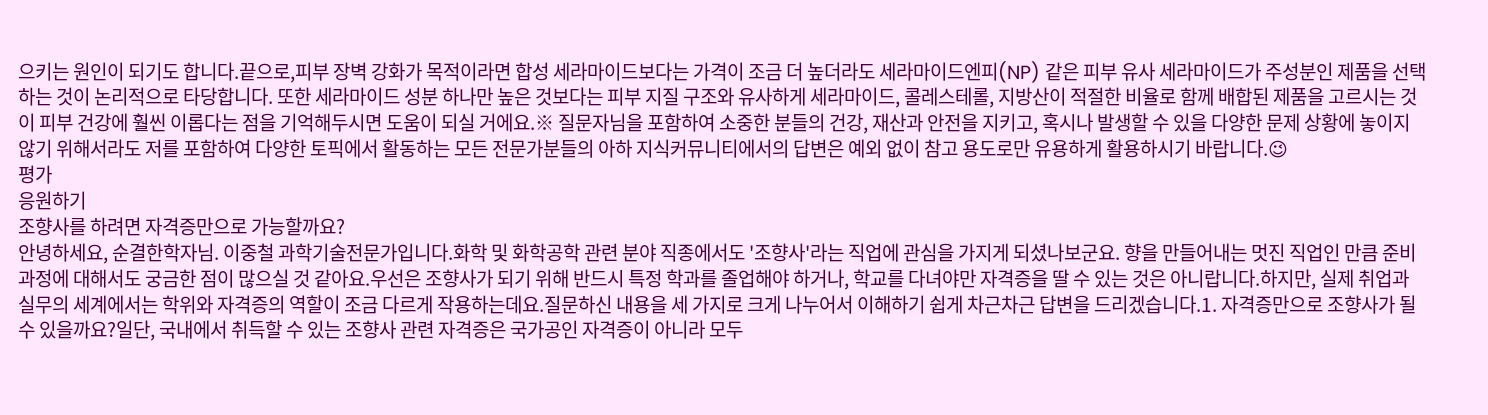으키는 원인이 되기도 합니다.끝으로,피부 장벽 강화가 목적이라면 합성 세라마이드보다는 가격이 조금 더 높더라도 세라마이드엔피(NP) 같은 피부 유사 세라마이드가 주성분인 제품을 선택하는 것이 논리적으로 타당합니다. 또한 세라마이드 성분 하나만 높은 것보다는 피부 지질 구조와 유사하게 세라마이드, 콜레스테롤, 지방산이 적절한 비율로 함께 배합된 제품을 고르시는 것이 피부 건강에 훨씬 이롭다는 점을 기억해두시면 도움이 되실 거에요.※ 질문자님을 포함하여 소중한 분들의 건강, 재산과 안전을 지키고, 혹시나 발생할 수 있을 다양한 문제 상황에 놓이지 않기 위해서라도 저를 포함하여 다양한 토픽에서 활동하는 모든 전문가분들의 아하 지식커뮤니티에서의 답변은 예외 없이 참고 용도로만 유용하게 활용하시기 바랍니다.😉
평가
응원하기
조향사를 하려면 자격증만으로 가능할까요?
안녕하세요, 순결한학자님. 이중철 과학기술전문가입니다.화학 및 화학공학 관련 분야 직종에서도 '조향사'라는 직업에 관심을 가지게 되셨나보군요. 향을 만들어내는 멋진 직업인 만큼 준비 과정에 대해서도 궁금한 점이 많으실 것 같아요.우선은 조향사가 되기 위해 반드시 특정 학과를 졸업해야 하거나, 학교를 다녀야만 자격증을 딸 수 있는 것은 아니랍니다.하지만, 실제 취업과 실무의 세계에서는 학위와 자격증의 역할이 조금 다르게 작용하는데요.질문하신 내용을 세 가지로 크게 나누어서 이해하기 쉽게 차근차근 답변을 드리겠습니다.1. 자격증만으로 조향사가 될 수 있을까요?일단, 국내에서 취득할 수 있는 조향사 관련 자격증은 국가공인 자격증이 아니라 모두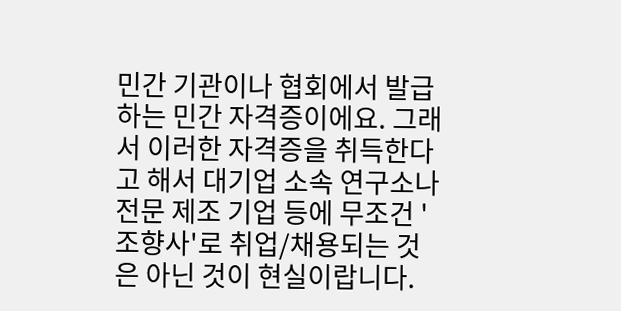민간 기관이나 협회에서 발급하는 민간 자격증이에요. 그래서 이러한 자격증을 취득한다고 해서 대기업 소속 연구소나 전문 제조 기업 등에 무조건 '조향사'로 취업/채용되는 것은 아닌 것이 현실이랍니다.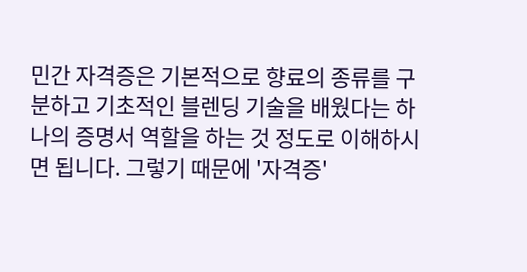민간 자격증은 기본적으로 향료의 종류를 구분하고 기초적인 블렌딩 기술을 배웠다는 하나의 증명서 역할을 하는 것 정도로 이해하시면 됩니다. 그렇기 때문에 '자격증'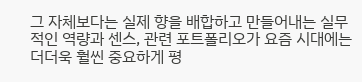그 자체보다는 실제 향을 배합하고 만들어내는 실무적인 역량과 센스, 관련 포트폴리오가 요즘 시대에는 더더욱 훨씬 중요하게 평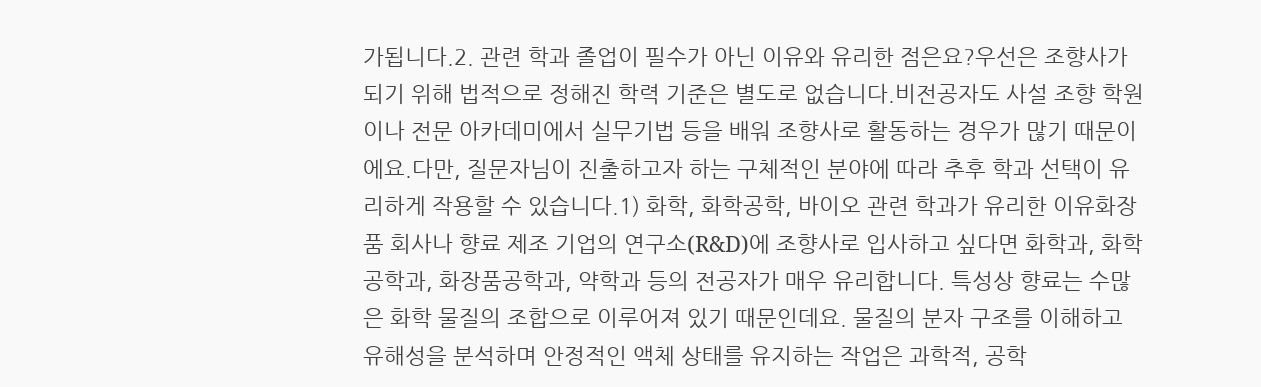가됩니다.2. 관련 학과 졸업이 필수가 아닌 이유와 유리한 점은요?우선은 조향사가 되기 위해 법적으로 정해진 학력 기준은 별도로 없습니다.비전공자도 사설 조향 학원이나 전문 아카데미에서 실무기법 등을 배워 조향사로 활동하는 경우가 많기 때문이에요.다만, 질문자님이 진출하고자 하는 구체적인 분야에 따라 추후 학과 선택이 유리하게 작용할 수 있습니다.1) 화학, 화학공학, 바이오 관련 학과가 유리한 이유화장품 회사나 향료 제조 기업의 연구소(R&D)에 조향사로 입사하고 싶다면 화학과, 화학공학과, 화장품공학과, 약학과 등의 전공자가 매우 유리합니다. 특성상 향료는 수많은 화학 물질의 조합으로 이루어져 있기 때문인데요. 물질의 분자 구조를 이해하고 유해성을 분석하며 안정적인 액체 상태를 유지하는 작업은 과학적, 공학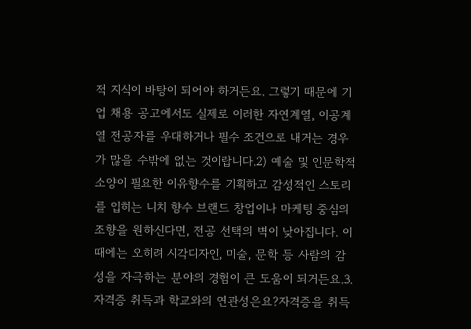적 지식이 바탕이 되어야 하거든요. 그렇기 때문에 기업 채용 공고에서도 실제로 이러한 자연계열, 이공계열 전공자를 우대하거나 필수 조건으로 내거는 경우가 많을 수밖에 없는 것이랍니다.2) 예술 및 인문학적 소양이 필요한 이유향수를 기획하고 감성적인 스토리를 입히는 니치 향수 브랜드 창업이나 마케팅 중심의 조향을 원하신다면, 전공 선택의 벽이 낮아집니다. 이때에는 오히려 시각디자인, 미술, 문학 등 사람의 감성을 자극하는 분야의 경험이 큰 도움이 되거든요.3. 자격증 취득과 학교와의 연관성은요?자격증을 취득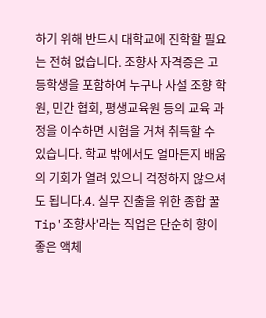하기 위해 반드시 대학교에 진학할 필요는 전혀 없습니다. 조향사 자격증은 고등학생을 포함하여 누구나 사설 조향 학원, 민간 협회, 평생교육원 등의 교육 과정을 이수하면 시험을 거쳐 취득할 수 있습니다. 학교 밖에서도 얼마든지 배움의 기회가 열려 있으니 걱정하지 않으셔도 됩니다.4. 실무 진출을 위한 종합 꿀Tip'조향사'라는 직업은 단순히 향이 좋은 액체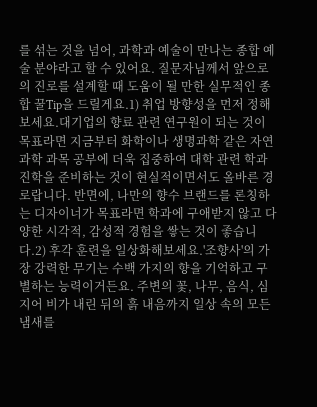를 섞는 것을 넘어, 과학과 예술이 만나는 종합 예술 분야라고 할 수 있어요. 질문자님께서 앞으로의 진로를 설계할 때 도움이 될 만한 실무적인 종합 꿀Tip을 드릴게요.1) 취업 방향성을 먼저 정해보세요.대기업의 향료 관련 연구원이 되는 것이 목표라면 지금부터 화학이나 생명과학 같은 자연과학 과목 공부에 더욱 집중하여 대학 관련 학과 진학을 준비하는 것이 현실적이면서도 올바른 경로랍니다. 반면에, 나만의 향수 브랜드를 론칭하는 디자이너가 목표라면 학과에 구애받지 않고 다양한 시각적, 감성적 경험을 쌓는 것이 좋습니다.2) 후각 훈련을 일상화해보세요.'조향사'의 가장 강력한 무기는 수백 가지의 향을 기억하고 구별하는 능력이거든요. 주변의 꽃, 나무, 음식, 심지어 비가 내린 뒤의 흙 내음까지 일상 속의 모든 냄새를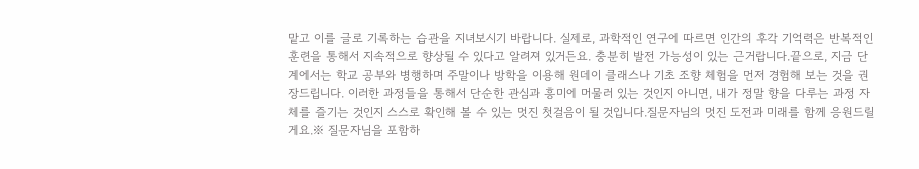맡고 이를 글로 기록하는 습관을 지녀보시기 바랍니다. 실제로, 과학적인 연구에 따르면 인간의 후각 기억력은 반복적인 훈련을 통해서 지속적으로 향상될 수 있다고 알려져 있거든요. 충분히 발전 가능성이 있는 근거랍니다.끝으로, 지금 단계에서는 학교 공부와 병행하며 주말이나 방학을 이용해 원데이 클래스나 기초 조향 체험을 먼저 경험해 보는 것을 권장드립니다. 이러한 과정들을 통해서 단순한 관심과 흥미에 머물러 있는 것인지 아니면, 내가 정말 향을 다루는 과정 자체를 즐기는 것인지 스스로 확인해 볼 수 있는 멋진 첫걸음이 될 것입니다.질문자님의 멋진 도전과 미래를 함께 응원드릴게요.※ 질문자님을 포함하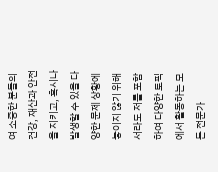여 소중한 분들의 건강, 재산과 안전을 지키고, 혹시나 발생할 수 있을 다양한 문제 상황에 놓이지 않기 위해서라도 저를 포함하여 다양한 토픽에서 활동하는 모든 전문가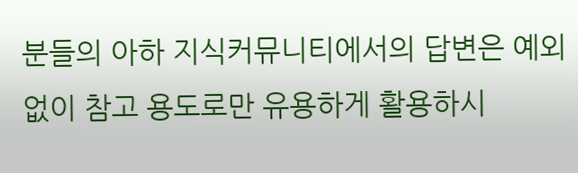분들의 아하 지식커뮤니티에서의 답변은 예외 없이 참고 용도로만 유용하게 활용하시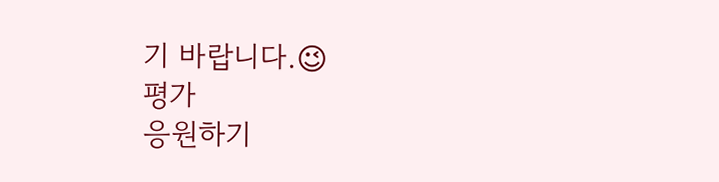기 바랍니다.😉
평가
응원하기